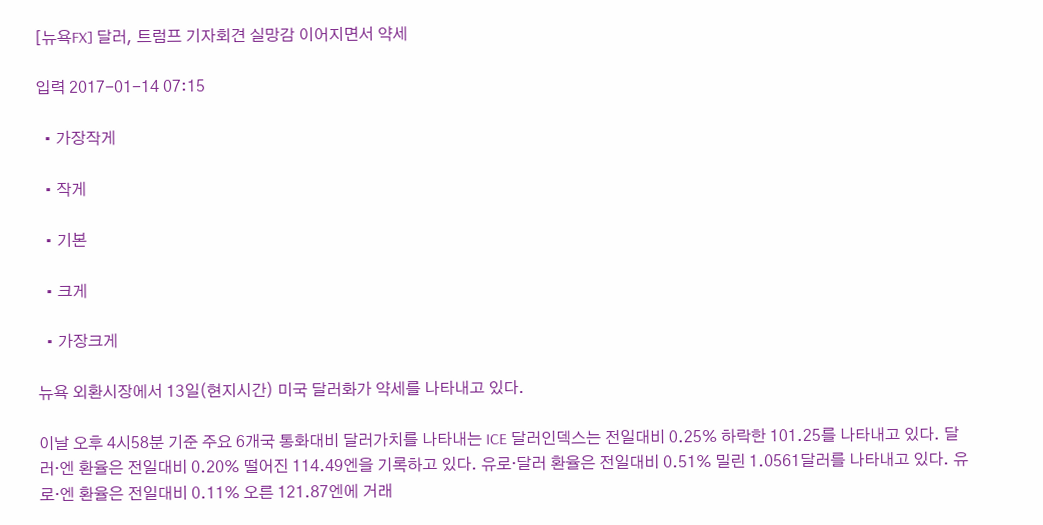[뉴욕FX] 달러, 트럼프 기자회견 실망감 이어지면서 약세

입력 2017-01-14 07:15

  • 가장작게

  • 작게

  • 기본

  • 크게

  • 가장크게

뉴욕 외환시장에서 13일(현지시간) 미국 달러화가 약세를 나타내고 있다.

이날 오후 4시58분 기준 주요 6개국 통화대비 달러가치를 나타내는 ICE 달러인덱스는 전일대비 0.25% 하락한 101.25를 나타내고 있다. 달러·엔 환율은 전일대비 0.20% 떨어진 114.49엔을 기록하고 있다. 유로·달러 환율은 전일대비 0.51% 밀린 1.0561달러를 나타내고 있다. 유로·엔 환율은 전일대비 0.11% 오른 121.87엔에 거래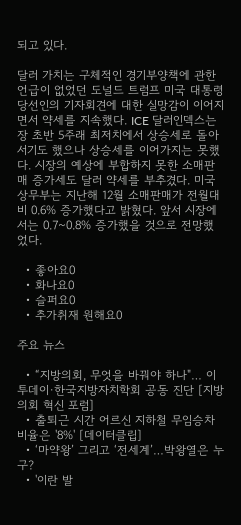되고 있다.

달러 가치는 구체적인 경기부양책에 관한 언급이 없었던 도널드 트럼프 미국 대통령 당선인의 기자회견에 대한 실망감이 이어지면서 약세를 지속했다. ICE 달러인덱스는 장 초반 5주래 최저치에서 상승세로 돌아서기도 했으나 상승세를 이어가지는 못했다. 시장의 예상에 부합하지 못한 소매판매 증가세도 달러 약세를 부추겼다. 미국 상무부는 지난해 12월 소매판매가 전월대비 0.6% 증가했다고 밝혔다. 앞서 시장에서는 0.7~0.8% 증가했을 것으로 전망했었다.

  • 좋아요0
  • 화나요0
  • 슬퍼요0
  • 추가취재 원해요0

주요 뉴스

  • “지방의회, 무엇을 바꿔야 하나"… 이투데이·한국지방자치학회 공동 진단 [지방의회 혁신 포럼]
  • 출퇴근 시간 어르신 지하철 무임승차 비율은 '8%' [데이터클립]
  • ‘마약왕’ 그리고 ‘전세계’…박왕열은 누구?
  • '이란 발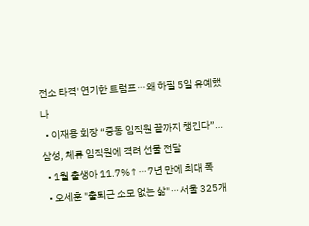전소 타격' 연기한 트럼프⋯왜 하필 5일 유예했나
  • 이재용 회장 “중동 임직원 끝까지 챙긴다”…삼성, 체류 임직원에 격려 선물 전달
  • 1월 출생아 11.7%↑⋯7년 만에 최대 폭
  • 오세훈 "출퇴근 소모 없는 삶"⋯서울 325개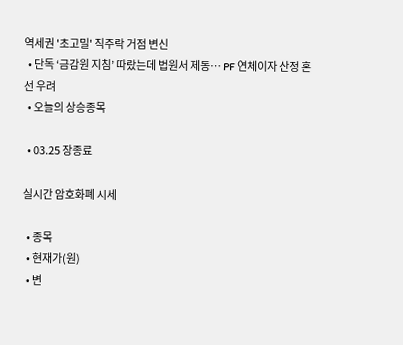역세권 '초고밀' 직주락 거점 변신
  • 단독 ‘금감원 지침’ 따랐는데 법원서 제동⋯ PF 연체이자 산정 혼선 우려
  • 오늘의 상승종목

  • 03.25 장종료

실시간 암호화폐 시세

  • 종목
  • 현재가(원)
  • 변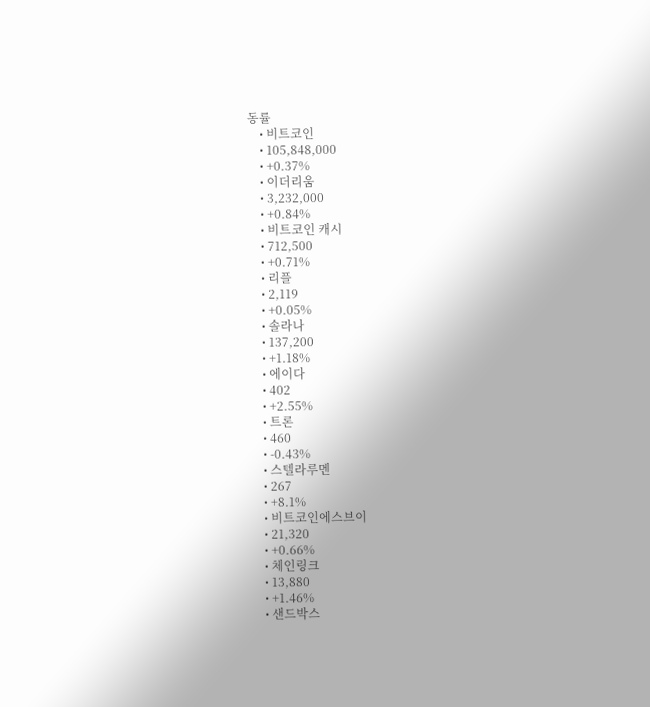동률
    • 비트코인
    • 105,848,000
    • +0.37%
    • 이더리움
    • 3,232,000
    • +0.84%
    • 비트코인 캐시
    • 712,500
    • +0.71%
    • 리플
    • 2,119
    • +0.05%
    • 솔라나
    • 137,200
    • +1.18%
    • 에이다
    • 402
    • +2.55%
    • 트론
    • 460
    • -0.43%
    • 스텔라루멘
    • 267
    • +8.1%
    • 비트코인에스브이
    • 21,320
    • +0.66%
    • 체인링크
    • 13,880
    • +1.46%
    • 샌드박스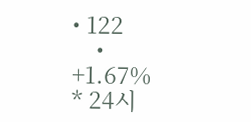• 122
    • +1.67%
* 24시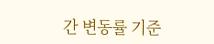간 변동률 기준